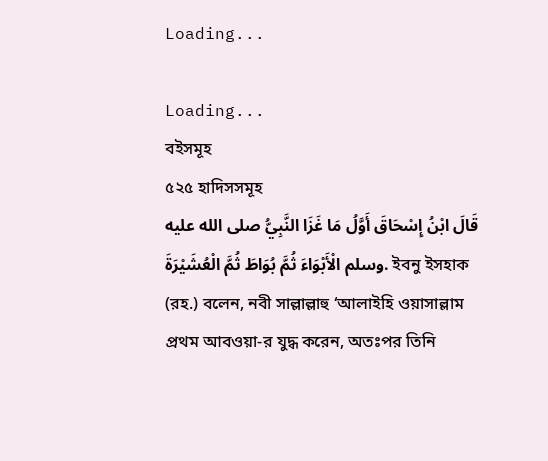Loading...

Loading...
বইসমূহ
৫২৫ হাদিসসমূহ
قَالَ ابْنُ إِسْحَاقَ أَوَّلُ مَا غَزَا النَّبِيُّ صلى الله عليه وسلم الْأَبْوَاءَ ثُمَّ بُوَاطَ ثُمَّ الْعُشَيْرَةَ. ইবনু ইসহাক (রহ.) বলেন, নবী সাল্লাল্লাহু ‘আলাইহি ওয়াসাল্লাম প্রথম আবওয়া-র যুদ্ধ করেন, অতঃপর তিনি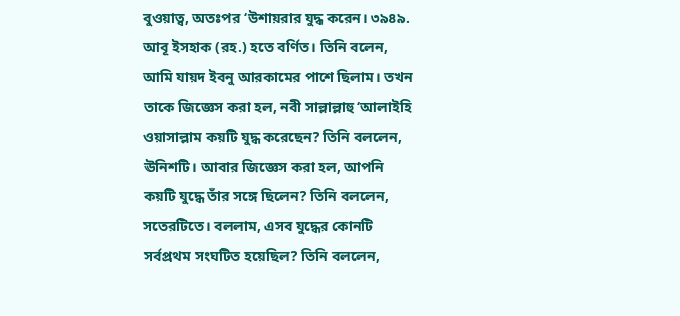বুওয়াত্ব, অতঃপর ‘উশায়রার যুদ্ধ করেন। ৩৯৪৯. আবূ ইসহাক (রহ.) হতে বর্ণিত। তিনি বলেন, আমি যায়দ ইবনু আরকামের পাশে ছিলাম। তখন তাকে জিজ্ঞেস করা হল, নবী সাল্লাল্লাহু ‘আলাইহি ওয়াসাল্লাম কয়টি যুদ্ধ করেছেন? তিনি বললেন, ঊনিশটি। আবার জিজ্ঞেস করা হল, আপনি কয়টি যুদ্ধে তাঁর সঙ্গে ছিলেন? তিনি বললেন, সতেরটিতে। বললাম, এসব যুদ্ধের কোনটি সর্বপ্রথম সংঘটিত হয়েছিল? তিনি বললেন,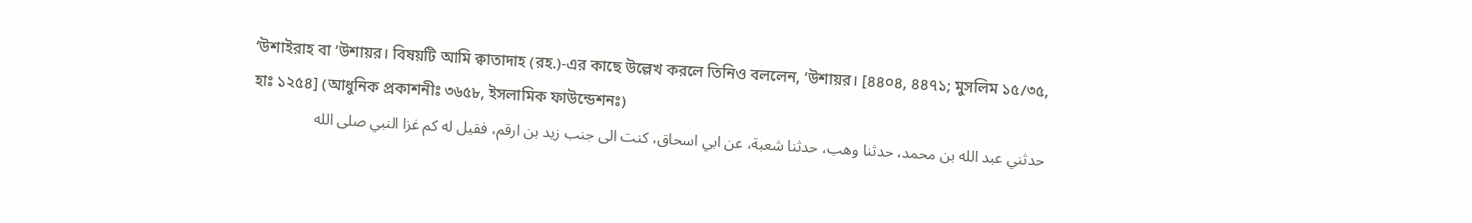‘উশাইরাহ বা ‘উশায়র। বিষয়টি আমি ক্বাতাদাহ (রহ.)-এর কাছে উল্লেখ করলে তিনিও বললেন, ‘উশায়র। [৪৪০৪, ৪৪৭১; মুসলিম ১৫/৩৫, হাঃ ১২৫৪] (আধুনিক প্রকাশনীঃ ৩৬৫৮, ইসলামিক ফাউন্ডেশনঃ)
حدثني عبد الله بن محمد، حدثنا وهب، حدثنا شعبة، عن ابي اسحاق، كنت الى جنب زيد بن ارقم، فقيل له كم غزا النبي صلى الله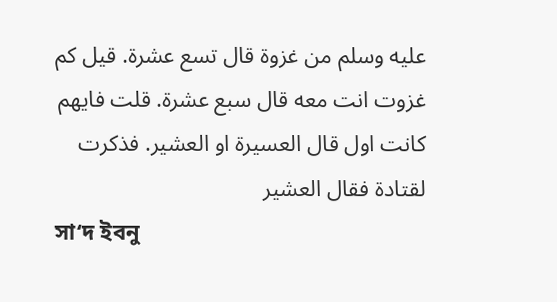عليه وسلم من غزوة قال تسع عشرة. قيل كم غزوت انت معه قال سبع عشرة. قلت فايهم كانت اول قال العسيرة او العشير. فذكرت لقتادة فقال العشير
সা‘দ ইবনু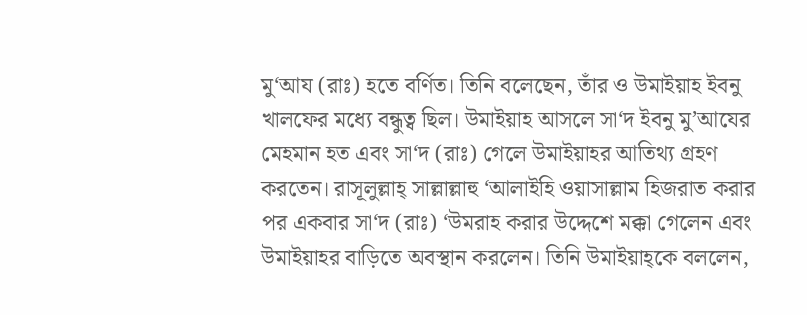মু‘আয (রাঃ) হতে বর্ণিত। তিনি বলেছেন, তাঁর ও উমাইয়াহ ইবনু খালফের মধ্যে বন্ধুত্ব ছিল। উমাইয়াহ আসলে সা‘দ ইবনু মু’আযের মেহমান হত এবং সা‘দ (রাঃ) গেলে উমাইয়াহর আতিথ্য গ্রহণ করতেন। রাসূলুল্লাহ্ সাল্লাল্লাহু ‘আলাইহি ওয়াসাল্লাম হিজরাত করার পর একবার সা‘দ (রাঃ) ‘উমরাহ করার উদ্দেশে মক্কা গেলেন এবং উমাইয়াহর বাড়িতে অবস্থান করলেন। তিনি উমাইয়াহ্কে বললেন,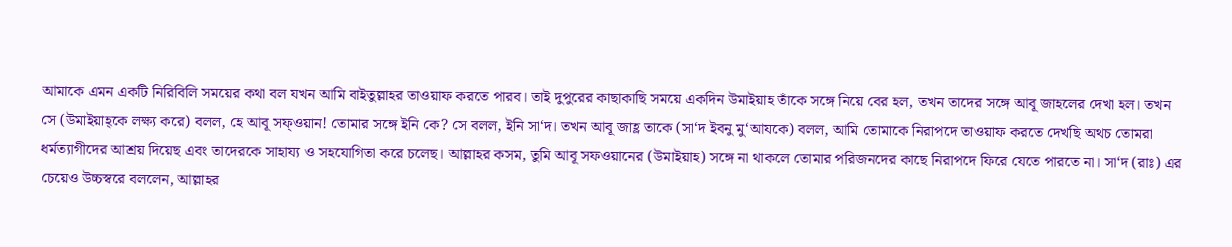আমাকে এমন একটি নিরিবিলি সময়ের কথা বল যখন আমি বাইতুল্লাহর তাওয়াফ করতে পারব। তাই দুপুরের কাছাকাছি সময়ে একদিন উমাইয়াহ তাঁকে সঙ্গে নিয়ে বের হল, তখন তাদের সঙ্গে আবূ জাহলের দেখা হল। তখন সে (উমাইয়াহ্কে লক্ষ্য করে) বলল, হে আবূ সফ্ওয়ান! তোমার সঙ্গে ইনি কে? সে বলল, ইনি সা‘দ। তখন আবূ জাহ্ল তাকে (সা‘দ ইবনু মু‘আযকে) বলল, আমি তোমাকে নিরাপদে তাওয়াফ করতে দেখছি অথচ তোমরা ধর্মত্যাগীদের আশ্রয় দিয়েছ এবং তাদেরকে সাহায্য ও সহযোগিতা করে চলেছ। আল্লাহর কসম, তুমি আবূ সফওয়ানের (উমাইয়াহ) সঙ্গে না থাকলে তোমার পরিজনদের কাছে নিরাপদে ফিরে যেতে পারতে না। সা‘দ (রাঃ) এর চেয়েও উচ্চস্বরে বললেন, আল্লাহর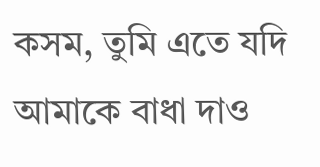কসম, তুমি এতে যদি আমাকে বাধা দাও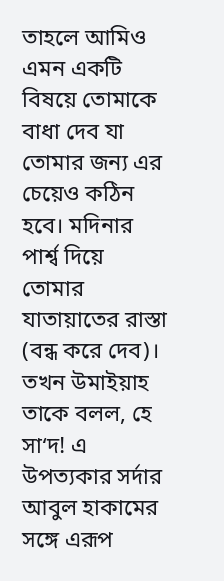তাহলে আমিও এমন একটি বিষয়ে তোমাকে বাধা দেব যা তোমার জন্য এর চেয়েও কঠিন হবে। মদিনার পার্শ্ব দিয়ে তোমার যাতায়াতের রাস্তা (বন্ধ করে দেব)। তখন উমাইয়াহ তাকে বলল, হে সা‘দ! এ উপত্যকার সর্দার আবুল হাকামের সঙ্গে এরূপ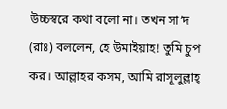উচ্চস্বরে কথা বলো না। তখন সা‘দ (রাঃ) বললেন, হে উমাইয়াহ! তুমি চুপ কর। আল্লাহর কসম, আমি রাসূলুল্লাহ্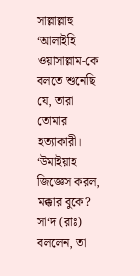সাল্লাল্লাহু ‘আলাইহি ওয়াসাল্লাম-কে বলতে শুনেছি যে, তারা তোমার হত্যাকারী। ‘উমাইয়াহ জিজ্ঞেস করল, মক্কার বুকে? সা‘দ (রাঃ) বললেন, তা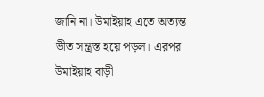জানি না। উমাইয়াহ এতে অত্যন্ত ভীত সন্ত্রস্ত হয়ে পড়ল। এরপর উমাইয়াহ বাড়ী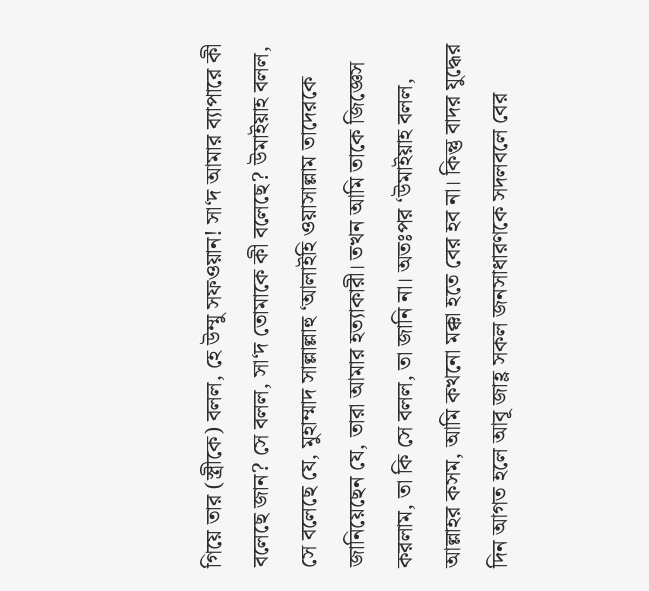গিয়ে তার (স্ত্রীকে) বলল, হে উম্মু সফওয়ান! সা‘দ আমার ব্যাপারে কী বলেছে জান? সে বলল, সা‘দ তোমাকে কী বলেছে? উমাইয়াহ বলল, সে বলেছে যে, মুহাম্মাদ সাল্লাল্লাহু ‘আলাইহি ওয়াসাল্লাম তাদেরকে জানিয়েছেন যে, তারা আমার হত্যাকারী। তখন আমি তাকে জিজ্ঞেস করলাম, তা কি সে বলল, তা জানি না। অতঃপর ‘উমাইয়াহ বলল, আল্লাহর কসম, আমি কখনো মক্কা হতে বের হব না। কিন্তু বাদর যুদ্ধের দিন আগত হলে আবূ জাহ্ল সকল জনসাধারণকে সদলবলে বের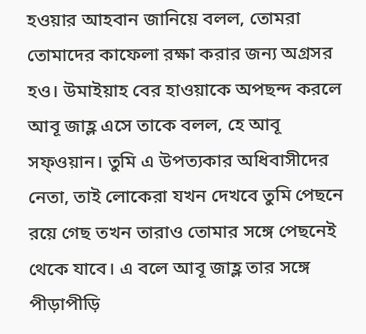হওয়ার আহবান জানিয়ে বলল, তোমরা তোমাদের কাফেলা রক্ষা করার জন্য অগ্রসর হও। উমাইয়াহ বের হাওয়াকে অপছন্দ করলে আবূ জাহ্ল এসে তাকে বলল, হে আবূ সফ্ওয়ান। তুমি এ উপত্যকার অধিবাসীদের নেতা, তাই লোকেরা যখন দেখবে তুমি পেছনে রয়ে গেছ তখন তারাও তোমার সঙ্গে পেছনেই থেকে যাবে। এ বলে আবূ জাহ্ল তার সঙ্গে পীড়াপীড়ি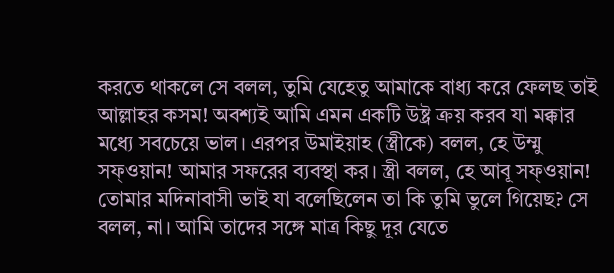করতে থাকলে সে বলল, তুমি যেহেতু আমাকে বাধ্য করে ফেলছ তাই আল্লাহর কসম! অবশ্যই আমি এমন একটি উষ্ট্র ক্রয় করব যা মক্কার মধ্যে সবচেয়ে ভাল। এরপর উমাইয়াহ (স্ত্রীকে) বলল, হে উম্মু সফ্ওয়ান! আমার সফরের ব্যবস্থা কর। স্ত্রী বলল, হে আবূ সফ্ওয়ান! তোমার মদিনাবাসী ভাই যা বলেছিলেন তা কি তুমি ভুলে গিয়েছ? সে বলল, না। আমি তাদের সঙ্গে মাত্র কিছু দূর যেতে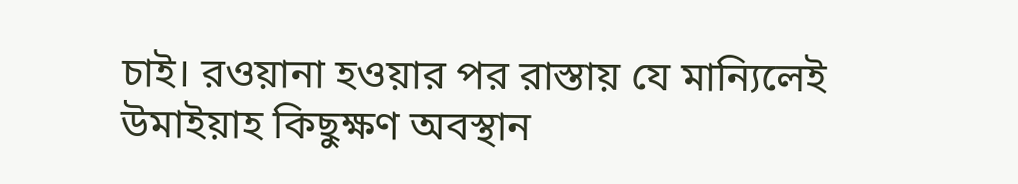চাই। রওয়ানা হওয়ার পর রাস্তায় যে মান্যিলেই উমাইয়াহ কিছুক্ষণ অবস্থান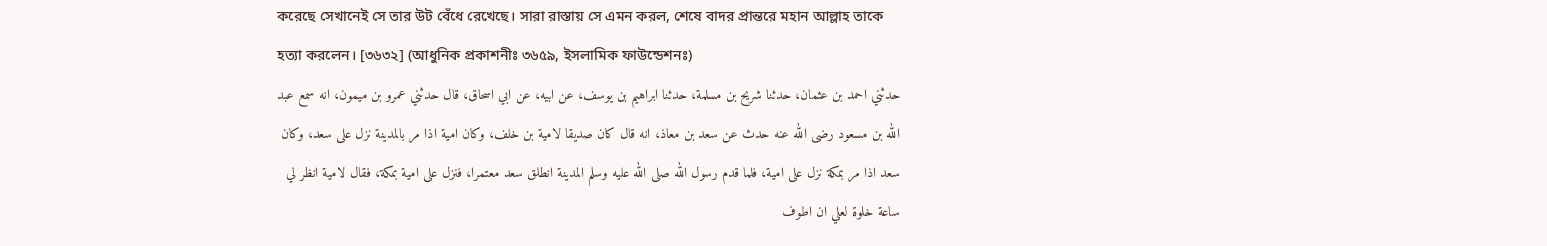করেছে সেখানেই সে তার উট বেঁধে রেখেছে। সারা রাস্তায় সে এমন করল, শেষে বাদর প্রান্তরে মহান আল্লাহ তাকে হত্যা করলেন। [৩৬৩২] (আধুনিক প্রকাশনীঃ ৩৬৫৯, ইসলামিক ফাউন্ডেশনঃ)
حدثني احمد بن عثمان، حدثنا شريح بن مسلمة، حدثنا ابراهيم بن يوسف، عن ابيه، عن ابي اسحاق، قال حدثني عمرو بن ميمون، انه سمع عبد الله بن مسعود رضى الله عنه حدث عن سعد بن معاذ، انه قال كان صديقا لامية بن خلف، وكان امية اذا مر بالمدينة نزل على سعد، وكان سعد اذا مر بمكة نزل على امية، فلما قدم رسول الله صلى الله عليه وسلم المدينة انطلق سعد معتمرا، فنزل على امية بمكة، فقال لامية انظر لي ساعة خلوة لعلي ان اطوف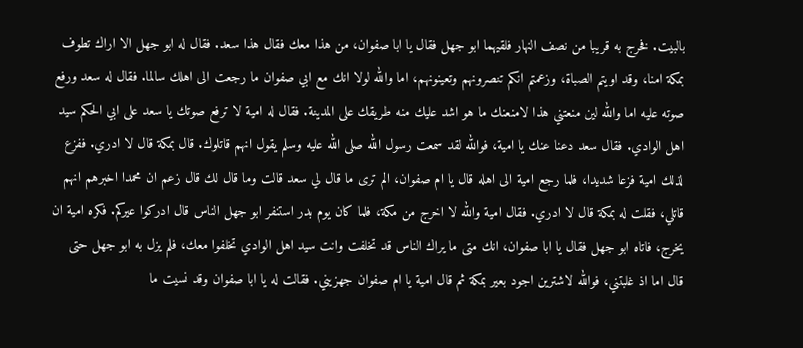بالبيت. فخرج به قريبا من نصف النهار فلقيهما ابو جهل فقال يا ابا صفوان، من هذا معك فقال هذا سعد. فقال له ابو جهل الا اراك تطوف بمكة امنا، وقد اويتم الصباة، وزعمتم انكم تنصرونهم وتعينونهم، اما والله لولا انك مع ابي صفوان ما رجعت الى اهلك سالما. فقال له سعد ورفع صوته عليه اما والله لين منعتني هذا لامنعنك ما هو اشد عليك منه طريقك على المدينة. فقال له امية لا ترفع صوتك يا سعد على ابي الحكم سيد اهل الوادي. فقال سعد دعنا عنك يا امية، فوالله لقد سمعت رسول الله صلى الله عليه وسلم يقول انهم قاتلوك. قال بمكة قال لا ادري. ففزع لذلك امية فزعا شديدا، فلما رجع امية الى اهله قال يا ام صفوان، الم ترى ما قال لي سعد قالت وما قال لك قال زعم ان محمدا اخبرهم انهم قاتلي، فقلت له بمكة قال لا ادري. فقال امية والله لا اخرج من مكة، فلما كان يوم بدر استنفر ابو جهل الناس قال ادركوا عيركم. فكره امية ان يخرج، فاتاه ابو جهل فقال يا ابا صفوان، انك متى ما يراك الناس قد تخلفت وانت سيد اهل الوادي تخلفوا معك، فلم يزل به ابو جهل حتى قال اما اذ غلبتني، فوالله لاشترين اجود بعير بمكة ثم قال امية يا ام صفوان جهزيني. فقالت له يا ابا صفوان وقد نسيت ما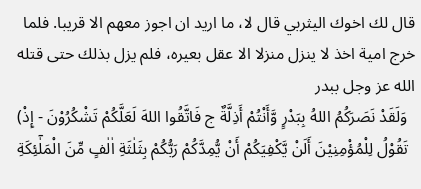قال لك اخوك اليثربي قال لا، ما اريد ان اجوز معهم الا قريبا. فلما خرج امية اخذ لا ينزل منزلا الا عقل بعيره، فلم يزل بذلك حتى قتله الله عز وجل ببدر
(وَلَقَدْ نَصَرَكُمُ اللهُ بِبَدْرٍ وَّأَنْتُمْ أَذِلَّةٌ ج فَاتَّقُوا اللهَ لَعَلَّكُمْ تَشْكُرُوْنَ - إِذْ تَقُوْلُ لِلْمُؤْمِنِيْنَ أَلَنْ يَّكْفِيَكُمْ أَنْ يُّمِدَّكُمْ رَبُّكُمْ بِثَلٰثَةِ اٰلٰفٍ مِّنَ الْمَلٰٓئِكَةِ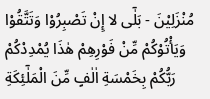مُنْزَلِيْنَ - بَلٰٓى لا إِنْ تَصْبِرُوْا وَتَتَّقُوْا وَيَأْتُوْكُمْ مِّنْ فَوْرِهِمْ هٰذَا يُمْدِدْكُمْ رَبُّكُمْ بِخَمْسَةِ اٰلٰفٍ مِّنَ الْمَلٰٓئِكَةِ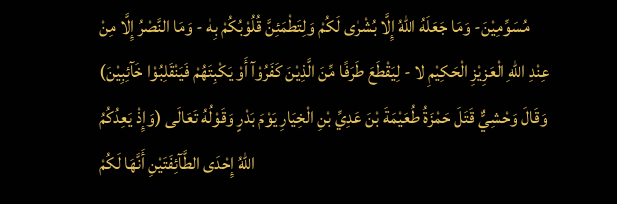مُسَوِّمِيْنَ- وَمَا جَعَلَهُ اللهُ إِلَّا بُشْرٰى لَكُمْ وَلِتَطْمَئِنَّ قُلُوْبُكُمْ بِهٰ - وَمَا النَّصْرُ إِلَّا مِنْ عِنْدِ اللهِ الْعَزِيْزِ الْحَكِيْمِ لا - لِيَقْطَعَ طَرَفًا مِّنَ الَّذِيْنَ كَفَرُوْآ أَوْ يَكْبِتَهُمْ فَيَنْقَلِبُوْا خَآئِبِيْنَ) وَقَالَ وَحْشِيٌّ قَتَلَ حَمْزَةُ طُعَيْمَةَ بْنَ عَدِيِّ بْنِ الْخِيَارِ يَوْمَ بَدْرٍ وَقَوْلُهُ تَعَالَى (وَإِذْ يَعِدُكُمُ اللهُ إِحْدَى الطَّآئِفَتَيْنِ أَنَّهَا لَكُمْ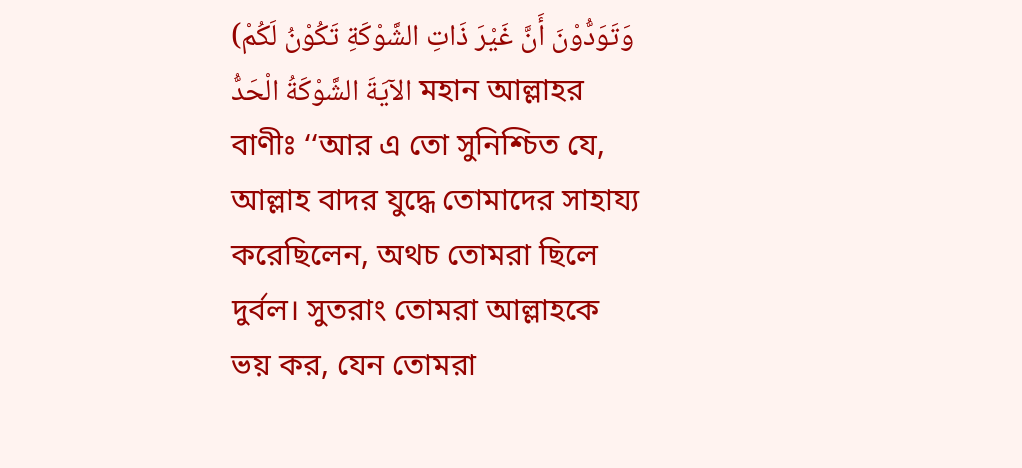وَتَوَدُّوْنَ أَنَّ غَيْرَ ذَاتِ الشَّوْكَةِ تَكُوْنُ لَكُمْ) الآيَةَ الشَّوْكَةُ الْحَدُّ মহান আল্লাহর বাণীঃ ‘‘আর এ তো সুনিশ্চিত যে, আল্লাহ বাদর যুদ্ধে তোমাদের সাহায্য করেছিলেন, অথচ তোমরা ছিলে দুর্বল। সুতরাং তোমরা আল্লাহকে ভয় কর, যেন তোমরা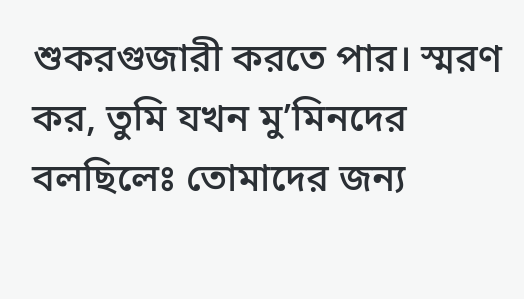শুকরগুজারী করতে পার। স্মরণ কর, তুমি যখন মু’মিনদের বলছিলেঃ তোমাদের জন্য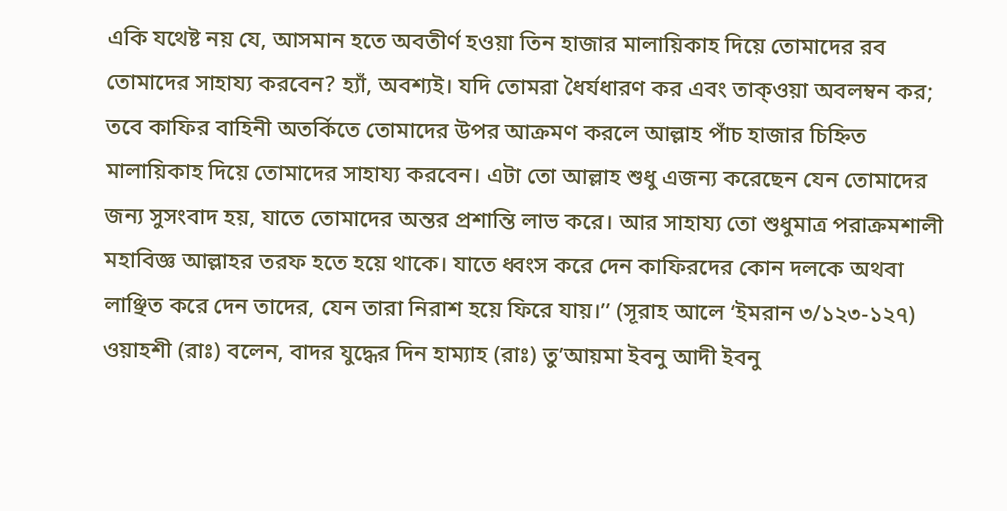একি যথেষ্ট নয় যে, আসমান হতে অবতীর্ণ হওয়া তিন হাজার মালায়িকাহ দিয়ে তোমাদের রব তোমাদের সাহায্য করবেন? হ্যাঁ, অবশ্যই। যদি তোমরা ধৈর্যধারণ কর এবং তাক্ওয়া অবলম্বন কর; তবে কাফির বাহিনী অতর্কিতে তোমাদের উপর আক্রমণ করলে আল্লাহ পাঁচ হাজার চিহ্নিত মালায়িকাহ দিয়ে তোমাদের সাহায্য করবেন। এটা তো আল্লাহ শুধু এজন্য করেছেন যেন তোমাদের জন্য সুসংবাদ হয়, যাতে তোমাদের অন্তর প্রশান্তি লাভ করে। আর সাহায্য তো শুধুমাত্র পরাক্রমশালী মহাবিজ্ঞ আল্লাহর তরফ হতে হয়ে থাকে। যাতে ধ্বংস করে দেন কাফিরদের কোন দলকে অথবা লাঞ্ছিত করে দেন তাদের, যেন তারা নিরাশ হয়ে ফিরে যায়।’’ (সূরাহ আলে ‘ইমরান ৩/১২৩-১২৭) ওয়াহশী (রাঃ) বলেন, বাদর যুদ্ধের দিন হাম্যাহ (রাঃ) তু’আয়মা ইবনু আদী ইবনু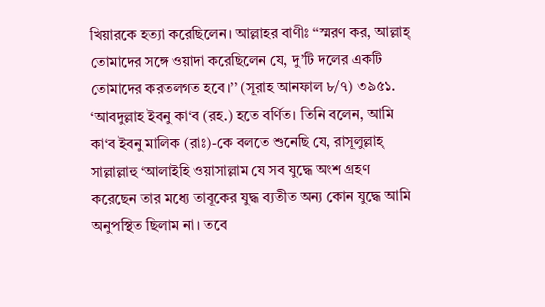খিয়ারকে হত্যা করেছিলেন। আল্লাহর বাণীঃ ‘‘স্মরণ কর, আল্লাহ্ তোমাদের সঙ্গে ওয়াদা করেছিলেন যে, দু’টি দলের একটি তোমাদের করতলগত হবে।’’ (সূরাহ আনফাল ৮/৭) ৩৯৫১. ‘আবদুল্লাহ ইবনু কা‘ব (রহ.) হতে বর্ণিত। তিনি বলেন, আমি কা‘ব ইবনু মালিক (রাঃ)-কে বলতে শুনেছি যে, রাসূলুল্লাহ্ সাল্লাল্লাহু ‘আলাইহি ওয়াসাল্লাম যে সব যুদ্ধে অংশ গ্রহণ করেছেন তার মধ্যে তাবূকের যুদ্ধ ব্যতীত অন্য কোন যুদ্ধে আমি অনুপস্থিত ছিলাম না। তবে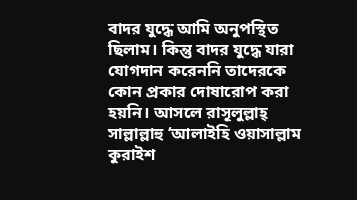বাদর যুদ্ধে আমি অনুপস্থিত ছিলাম। কিন্তু বাদর যুদ্ধে যারা যোগদান করেননি তাদেরকে কোন প্রকার দোষারোপ করা হয়নি। আসলে রাসূলুল্লাহ্ সাল্লাল্লাহু ‘আলাইহি ওয়াসাল্লাম কুরাইশ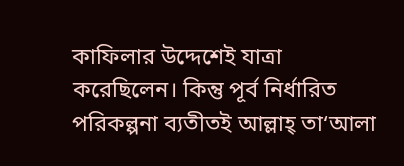কাফিলার উদ্দেশেই যাত্রা করেছিলেন। কিন্তু পূর্ব নির্ধারিত পরিকল্পনা ব্যতীতই আল্লাহ্ তা‘আলা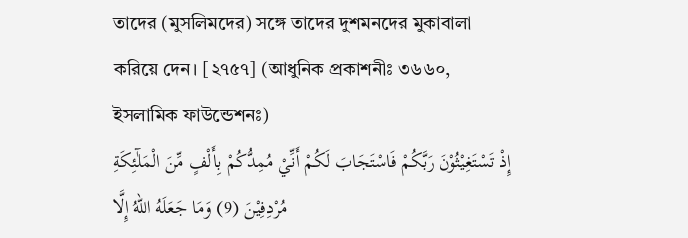তাদের (মুসলিমদের) সঙ্গে তাদের দুশমনদের মুকাবালা করিয়ে দেন। [২৭৫৭] (আধুনিক প্রকাশনীঃ ৩৬৬০, ইসলামিক ফাউন্ডেশনঃ)
إِذْ تَسْتَغِيْثُوْنَ رَبَّكُمْ فَاسْتَجَابَ لَكُمْ أَنِّيْ مُمِدُّكُمْ بِأَلْفٍ مِّنَ الْمَلٰٓئِكَةِ مُرْدِفِيْنَ (9) وَمَا جَعَلَهُ اللهُ إِلَّا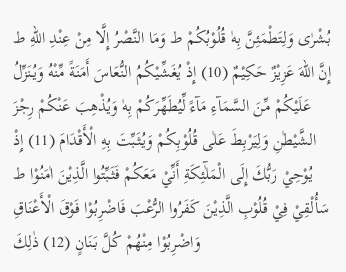بُشْرٰى وَلِتَطْمَئِنَّ بِهٰ قُلُوْبُكُمْ ط وَمَا النَّصْرُ إِلَّا مِنْ عِنْدِ اللهِ ط إِنَّ اللهَ عَزِيْزٌ حَكِيْمٌ (10) إِذْ يُغَشِّيْكُمُ النُّعَاسَ أَمَنَةً مِّنْهُ وَيُنَزِّلُ عَلَيْكُمْ مِّنَ السَّمَآءِ مَآءً لِّيُطَهِّرَكُمْ بِهٰ وَيُذْهِبَ عَنْكُمْ رِجْزَ الشَّيْطٰنِ وَلِيَرْبِطَ عَلٰى قُلُوْبِكُمْ وَيُثَبِّتَ بِهِ الْأَقْدَامَ (11) إِذْ يُوْحِيْ رَبُّكَ إِلَى الْمَلٰٓئِكَةِ أَنِّيْ مَعَكُمْ فَثَبِّتُوا الَّذِيْنَ اٰمَنُوْا ط سَأُلْقِيْ فِيْ قُلُوْبِ الَّذِيْنَ كَفَرُوا الرُّعْبَ فَاضْرِبُوْا فَوْقَ الْأَعْنَاقِ وَاضْرِبُوْا مِنْهُمْ كُلَّ بَنَانٍ (12) ذٰلِكَ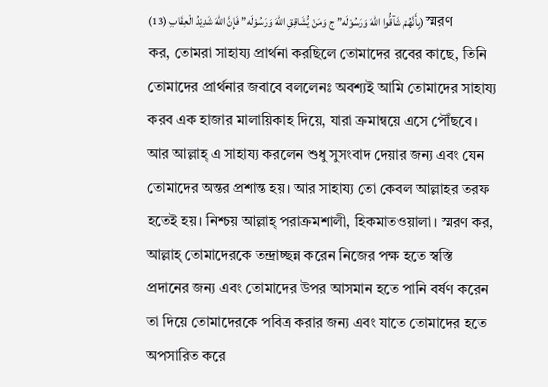بِأَنَّهُمْ شَآقُّوا اللهَ وَرَسُوْلَه” ج وَمَنْ يُّشَاقِقِ اللهَ وَرَسُوْلَه” فَإِنَّ اللهَ شَدِيْدُ الْعِقَابِ (13)) স্মরণ কর, তোমরা সাহায্য প্রার্থনা করছিলে তোমাদের রবের কাছে, তিনি তোমাদের প্রার্থনার জবাবে বললেনঃ অবশ্যই আমি তোমাদের সাহায্য করব এক হাজার মালায়িকাহ দিয়ে, যারা ক্রমান্বয়ে এসে পৌঁছবে। আর আল্লাহ্ এ সাহায্য করলেন শুধু সুসংবাদ দেয়ার জন্য এবং যেন তোমাদের অন্তর প্রশান্ত হয়। আর সাহায্য তো কেবল আল্লাহর তরফ হতেই হয়। নিশ্চয় আল্লাহ্ পরাক্রমশালী, হিকমাতওয়ালা। স্মরণ কর, আল্লাহ্ তোমাদেরকে তন্দ্রাচ্ছন্ন করেন নিজের পক্ষ হতে স্বস্তি প্রদানের জন্য এবং তোমাদের উপর আসমান হতে পানি বর্ষণ করেন তা দিয়ে তোমাদেরকে পবিত্র করার জন্য এবং যাতে তোমাদের হতে অপসারিত করে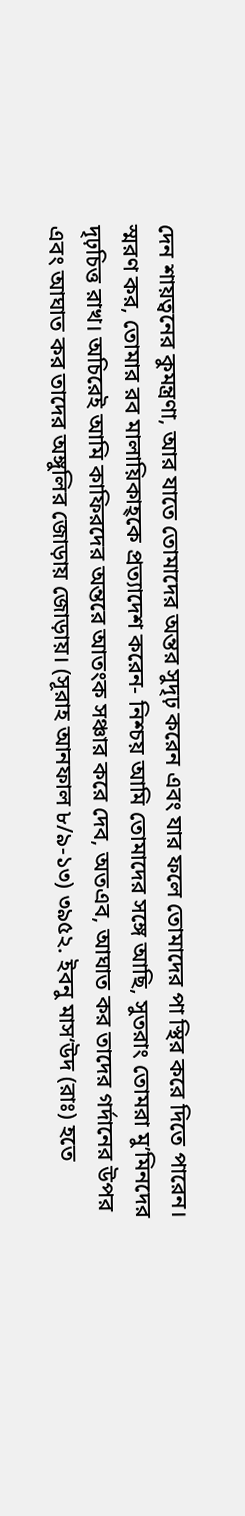দেন শায়ত্বনের কুমন্ত্রণা, আর যাতে তোমাদের অন্তর সুদৃঢ় করেন এবং যার ফলে তোমাদের পা স্থির করে দিতে পারেন। স্মরণ কর, তোমার রব মালায়িকাহ্কে প্রত্যাদেশ করেন- নিশ্চয় আমি তোমাদের সঙ্গে আছি, সুতরাং তোমরা মু’মিনদের দৃঢ়চিত্ত রাখ। অচিরেই আমি কাফিরদের অন্তরে আতংক সঞ্চার করে দেব, অতএব, আঘাত কর তাদের গর্দানের উপর এবং আঘাত কর তাদের অঙ্গুলির জোড়ায় জোড়ায়। (সূরাহ আনফাল ৮/৯-১৩) ৩৯৫২. ইবনু মাস‘উদ (রাঃ) হতে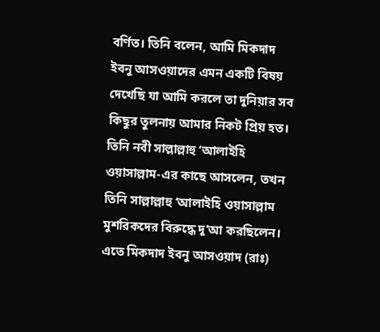বর্ণিত। তিনি বলেন, আমি মিকদাদ ইবনু আসওয়াদের এমন একটি বিষয় দেখেছি যা আমি করলে তা দুনিয়ার সব কিছুর তুলনায় আমার নিকট প্রিয় হত। তিনি নবী সাল্লাল্লাহু ‘আলাইহি ওয়াসাল্লাম-এর কাছে আসলেন, তখন তিনি সাল্লাল্লাহু ‘আলাইহি ওয়াসাল্লাম মুশরিকদের বিরুদ্ধে দু’আ করছিলেন। এতে মিকদাদ ইবনু আসওয়াদ (রাঃ)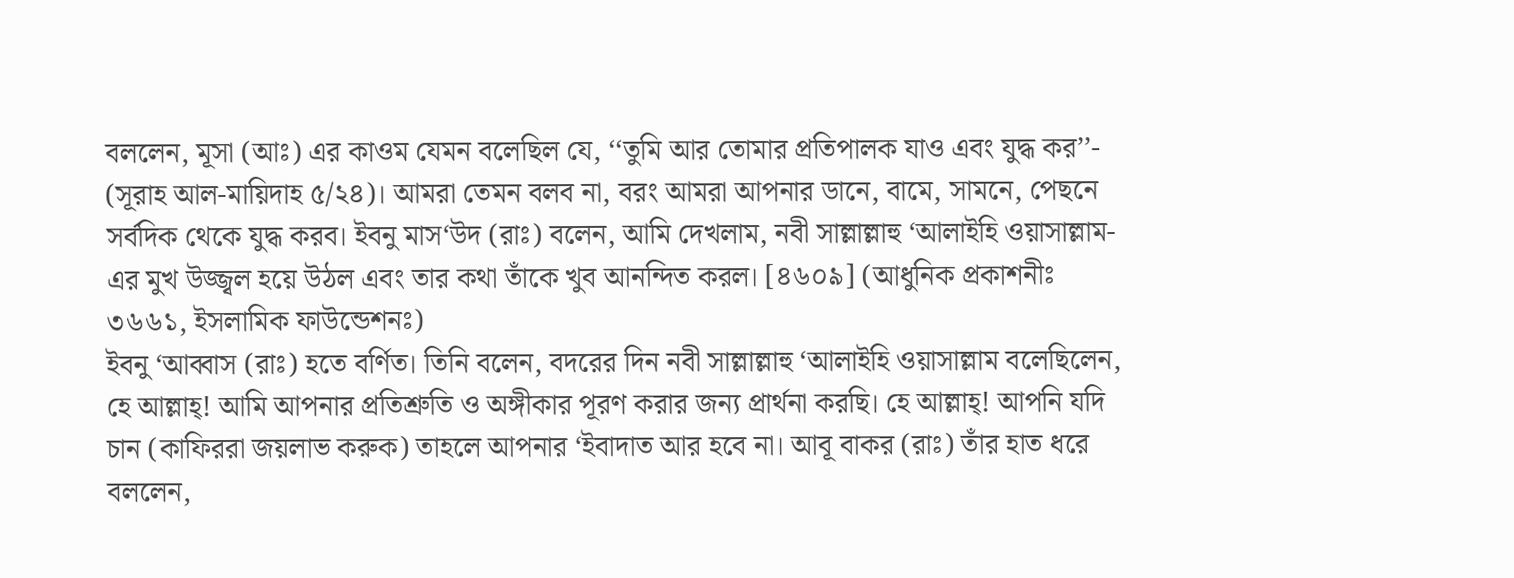বললেন, মূসা (আঃ) এর কাওম যেমন বলেছিল যে, ‘‘তুমি আর তোমার প্রতিপালক যাও এবং যুদ্ধ কর’’- (সূরাহ আল-মায়িদাহ ৫/২৪)। আমরা তেমন বলব না, বরং আমরা আপনার ডানে, বামে, সামনে, পেছনে সর্বদিক থেকে যুদ্ধ করব। ইবনু মাস‘উদ (রাঃ) বলেন, আমি দেখলাম, নবী সাল্লাল্লাহু ‘আলাইহি ওয়াসাল্লাম-এর মুখ উজ্জ্বল হয়ে উঠল এবং তার কথা তাঁকে খুব আনন্দিত করল। [৪৬০৯] (আধুনিক প্রকাশনীঃ ৩৬৬১, ইসলামিক ফাউন্ডেশনঃ)
ইবনু ‘আব্বাস (রাঃ) হতে বর্ণিত। তিনি বলেন, বদরের দিন নবী সাল্লাল্লাহু ‘আলাইহি ওয়াসাল্লাম বলেছিলেন, হে আল্লাহ্! আমি আপনার প্রতিশ্রুতি ও অঙ্গীকার পূরণ করার জন্য প্রার্থনা করছি। হে আল্লাহ্! আপনি যদি চান (কাফিররা জয়লাভ করুক) তাহলে আপনার ‘ইবাদাত আর হবে না। আবূ বাকর (রাঃ) তাঁর হাত ধরে বললেন,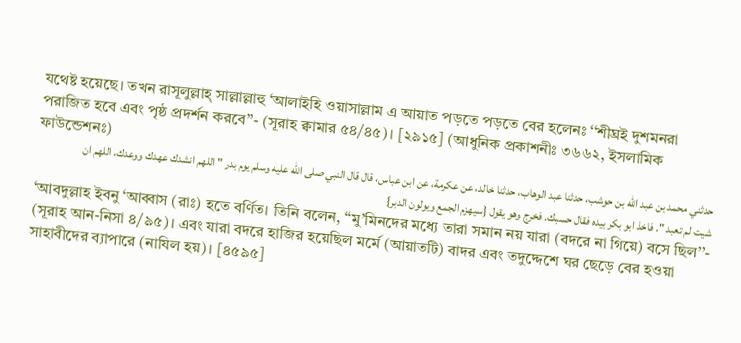যথেষ্ট হয়েছে। তখন রাসূলুল্লাহ্ সাল্লাল্লাহু ‘আলাইহি ওয়াসাল্লাম এ আয়াত পড়তে পড়তে বের হলেনঃ ‘‘শীঘ্রই দুশমনরা পরাজিত হবে এবং পৃষ্ঠ প্রদর্শন করবে’’- (সূরাহ ক্বামার ৫৪/৪৫)। [২৯১৫] (আধুনিক প্রকাশনীঃ ৩৬৬২, ইসলামিক ফাউন্ডেশনঃ)
حدثني محمد بن عبد الله بن حوشب، حدثنا عبد الوهاب، حدثنا خالد، عن عكرمة، عن ابن عباس، قال قال النبي صلى الله عليه وسلم يوم بدر " اللهم انشدك عهدك ووعدك، اللهم ان شيت لم تعبد ". فاخذ ابو بكر بيده فقال حسبك. فخرج وهو يقول {سيهزم الجمع ويولون الدبر}
‘আবদুল্লাহ ইবনু ‘আব্বাস (রাঃ) হতে বর্ণিত। তিনি বলেন, ‘‘মু’মিনদের মধ্যে তারা সমান নয় যারা (বদরে না গিয়ে) বসে ছিল’’- (সূরাহ আন-নিসা ৪/৯৫)। এবং যারা বদরে হাজির হয়েছিল মর্মে (আয়াতটি) বাদর এবং তদুদ্দেশে ঘর ছেড়ে বের হওয়া সাহাবীদের ব্যাপারে (নাযিল হয়)। [৪৫৯৫]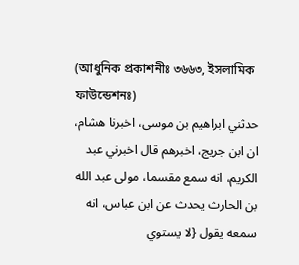(আধুনিক প্রকাশনীঃ ৩৬৬৩, ইসলামিক ফাউন্ডেশনঃ)
حدثني ابراهيم بن موسى، اخبرنا هشام، ان ابن جريج، اخبرهم قال اخبرني عبد الكريم، انه سمع مقسما، مولى عبد الله بن الحارث يحدث عن ابن عباس، انه سمعه يقول {لا يستوي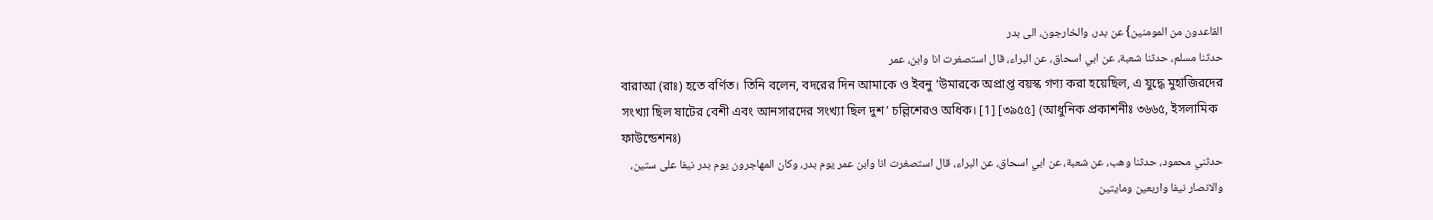القاعدون من المومنين} عن بدر، والخارجون، الى بدر
حدثنا مسلم، حدثنا شعبة، عن ابي اسحاق، عن البراء، قال استصغرت انا وابن، عمر
বারাআ (রাঃ) হতে বর্ণিত। তিনি বলেন, বদরের দিন আমাকে ও ইবনু ‘উমারকে অপ্রাপ্ত বয়স্ক গণ্য করা হয়েছিল, এ যুদ্ধে মুহাজিরদের সংখ্যা ছিল ষাটের বেশী এবং আনসারদের সংখ্যা ছিল দুশ’ চল্লিশেরও অধিক। [1] [৩৯৫৫] (আধুনিক প্রকাশনীঃ ৩৬৬৫, ইসলামিক ফাউন্ডেশনঃ)
حدثني محمود، حدثنا وهب، عن شعبة، عن ابي اسحاق، عن البراء، قال استصغرت انا وابن عمر يوم بدر، وكان المهاجرون يوم بدر نيفا على ستين، والانصار نيفا واربعين ومايتين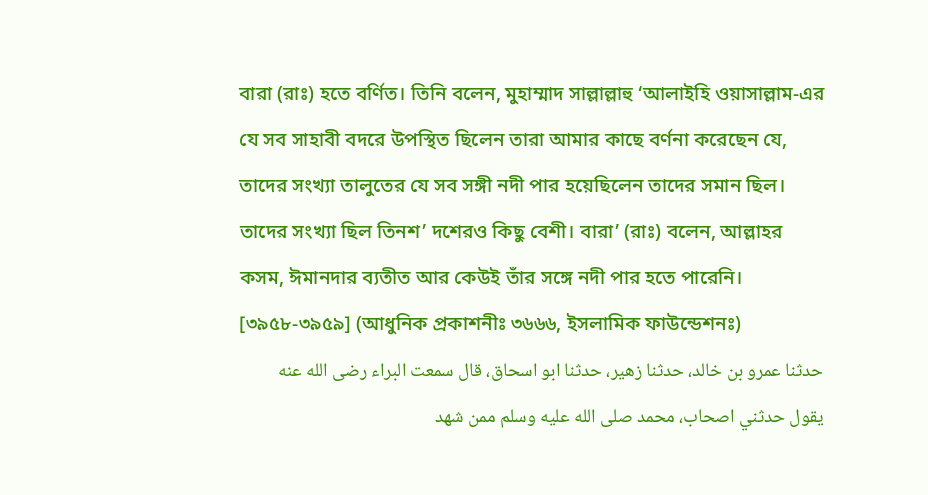বারা (রাঃ) হতে বর্ণিত। তিনি বলেন, মুহাম্মাদ সাল্লাল্লাহু ‘আলাইহি ওয়াসাল্লাম-এর যে সব সাহাবী বদরে উপস্থিত ছিলেন তারা আমার কাছে বর্ণনা করেছেন যে, তাদের সংখ্যা তালুতের যে সব সঙ্গী নদী পার হয়েছিলেন তাদের সমান ছিল। তাদের সংখ্যা ছিল তিনশ’ দশেরও কিছু বেশী। বারা’ (রাঃ) বলেন, আল্লাহর কসম, ঈমানদার ব্যতীত আর কেউই তাঁর সঙ্গে নদী পার হতে পারেনি। [৩৯৫৮-৩৯৫৯] (আধুনিক প্রকাশনীঃ ৩৬৬৬, ইসলামিক ফাউন্ডেশনঃ)
حدثنا عمرو بن خالد، حدثنا زهير، حدثنا ابو اسحاق، قال سمعت البراء رضى الله عنه يقول حدثني اصحاب، محمد صلى الله عليه وسلم ممن شهد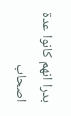بدرا انهم كانوا عدة اصحاب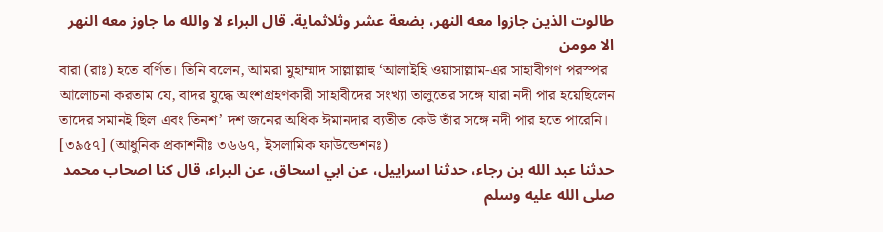طالوت الذين جازوا معه النهر، بضعة عشر وثلاثماية. قال البراء لا والله ما جاوز معه النهر الا مومن
বারা (রাঃ) হতে বর্ণিত। তিনি বলেন, আমরা মুহাম্মাদ সাল্লাল্লাহু ‘আলাইহি ওয়াসাল্লাম-এর সাহাবীগণ পরস্পর আলোচনা করতাম যে, বাদর যুদ্ধে অংশগ্রহণকারী সাহাবীদের সংখ্যা তালুতের সঙ্গে যারা নদী পার হয়েছিলেন তাদের সমানই ছিল এবং তিনশ’ দশ জনের অধিক ঈমানদার ব্যতীত কেউ তাঁর সঙ্গে নদী পার হতে পারেনি। [৩৯৫৭] (আধুনিক প্রকাশনীঃ ৩৬৬৭, ইসলামিক ফাউন্ডেশনঃ)
حدثنا عبد الله بن رجاء، حدثنا اسراييل، عن ابي اسحاق، عن البراء، قال كنا اصحاب محمد صلى الله عليه وسلم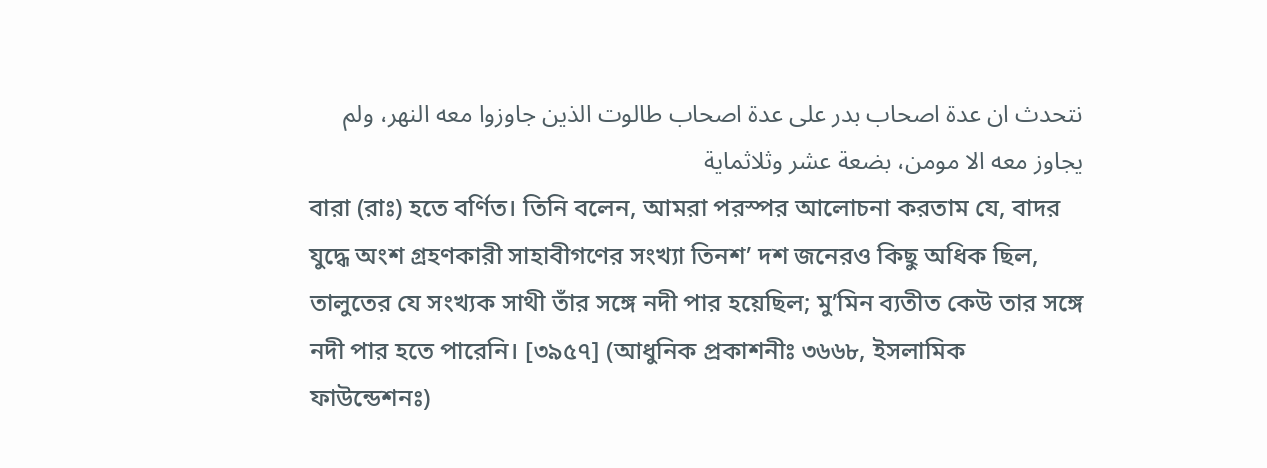نتحدث ان عدة اصحاب بدر على عدة اصحاب طالوت الذين جاوزوا معه النهر، ولم يجاوز معه الا مومن، بضعة عشر وثلاثماية
বারা (রাঃ) হতে বর্ণিত। তিনি বলেন, আমরা পরস্পর আলোচনা করতাম যে, বাদর যুদ্ধে অংশ গ্রহণকারী সাহাবীগণের সংখ্যা তিনশ’ দশ জনেরও কিছু অধিক ছিল, তালুতের যে সংখ্যক সাথী তাঁর সঙ্গে নদী পার হয়েছিল; মু’মিন ব্যতীত কেউ তার সঙ্গে নদী পার হতে পারেনি। [৩৯৫৭] (আধুনিক প্রকাশনীঃ ৩৬৬৮, ইসলামিক ফাউন্ডেশনঃ)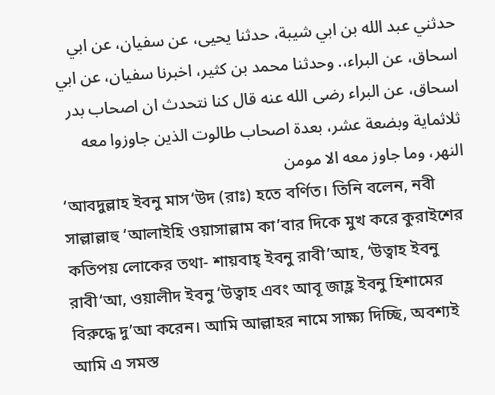حدثني عبد الله بن ابي شيبة، حدثنا يحيى، عن سفيان، عن ابي اسحاق، عن البراء،. وحدثنا محمد بن كثير، اخبرنا سفيان، عن ابي اسحاق، عن البراء رضى الله عنه قال كنا نتحدث ان اصحاب بدر ثلاثماية وبضعة عشر، بعدة اصحاب طالوت الذين جاوزوا معه النهر، وما جاوز معه الا مومن
‘আবদুল্লাহ ইবনু মাস‘উদ (রাঃ) হতে বর্ণিত। তিনি বলেন, নবী সাল্লাল্লাহু ‘আলাইহি ওয়াসাল্লাম কা’বার দিকে মুখ করে কুরাইশের কতিপয় লোকের তথা- শায়বাহ্ ইবনু রাবী’আহ, ‘উত্বাহ ইবনু রাবী‘আ, ওয়ালীদ ইবনু ‘উত্বাহ এবং আবূ জাহ্ল ইবনু হিশামের বিরুদ্ধে দু’আ করেন। আমি আল্লাহর নামে সাক্ষ্য দিচ্ছি, অবশ্যই আমি এ সমস্ত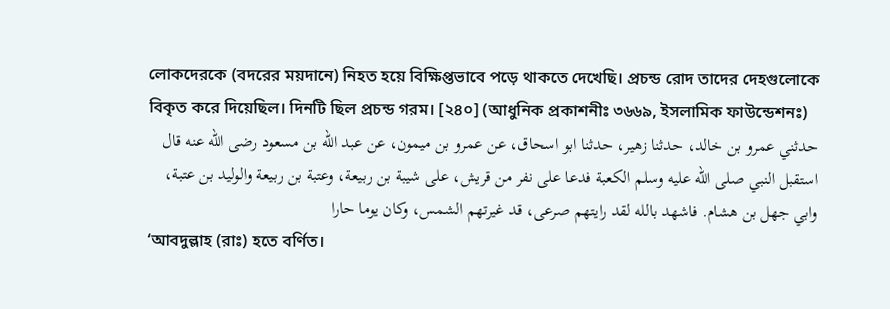লোকদেরকে (বদরের ময়দানে) নিহত হয়ে বিক্ষিপ্তভাবে পড়ে থাকতে দেখেছি। প্রচন্ড রোদ তাদের দেহগুলোকে বিকৃত করে দিয়েছিল। দিনটি ছিল প্রচন্ড গরম। [২৪০] (আধুনিক প্রকাশনীঃ ৩৬৬৯, ইসলামিক ফাউন্ডেশনঃ)
حدثني عمرو بن خالد، حدثنا زهير، حدثنا ابو اسحاق، عن عمرو بن ميمون، عن عبد الله بن مسعود رضى الله عنه قال استقبل النبي صلى الله عليه وسلم الكعبة فدعا على نفر من قريش، على شيبة بن ربيعة، وعتبة بن ربيعة والوليد بن عتبة، وابي جهل بن هشام. فاشهد بالله لقد رايتهم صرعى، قد غيرتهم الشمس، وكان يوما حارا
‘আবদুল্লাহ (রাঃ) হতে বর্ণিত।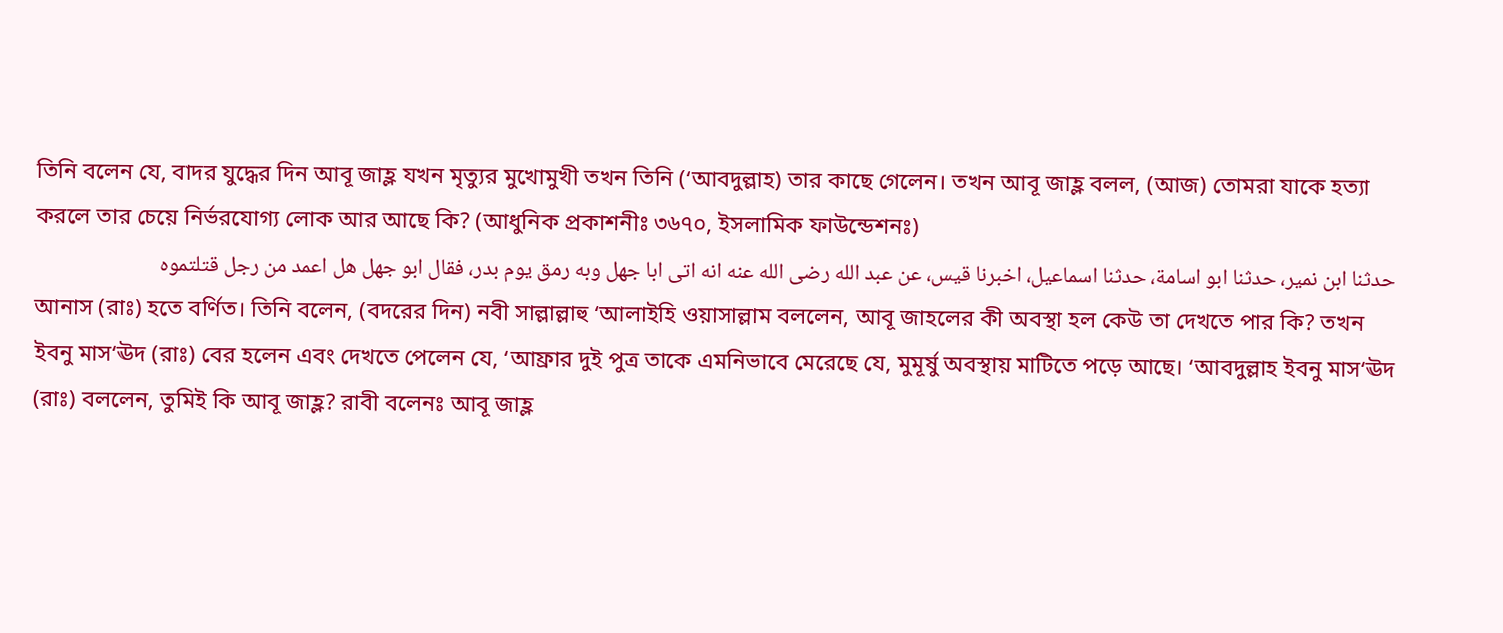তিনি বলেন যে, বাদর যুদ্ধের দিন আবূ জাহ্ল যখন মৃত্যুর মুখোমুখী তখন তিনি (‘আবদুল্লাহ) তার কাছে গেলেন। তখন আবূ জাহ্ল বলল, (আজ) তোমরা যাকে হত্যা করলে তার চেয়ে নির্ভরযোগ্য লোক আর আছে কি? (আধুনিক প্রকাশনীঃ ৩৬৭০, ইসলামিক ফাউন্ডেশনঃ)
حدثنا ابن نمير، حدثنا ابو اسامة، حدثنا اسماعيل، اخبرنا قيس، عن عبد الله رضى الله عنه انه اتى ابا جهل وبه رمق يوم بدر، فقال ابو جهل هل اعمد من رجل قتلتموه
আনাস (রাঃ) হতে বর্ণিত। তিনি বলেন, (বদরের দিন) নবী সাল্লাল্লাহু ‘আলাইহি ওয়াসাল্লাম বললেন, আবূ জাহলের কী অবস্থা হল কেউ তা দেখতে পার কি? তখন ইবনু মাস‘ঊদ (রাঃ) বের হলেন এবং দেখতে পেলেন যে, ‘আফ্রার দুই পুত্র তাকে এমনিভাবে মেরেছে যে, মুমূর্ষু অবস্থায় মাটিতে পড়ে আছে। ‘আবদুল্লাহ ইবনু মাস‘ঊদ (রাঃ) বললেন, তুমিই কি আবূ জাহ্ল? রাবী বলেনঃ আবূ জাহ্ল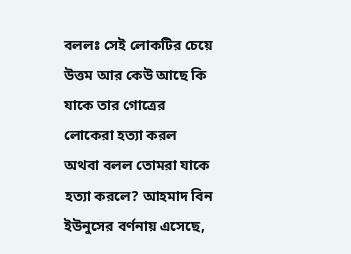বললঃ সেই লোকটির চেয়ে উত্তম আর কেউ আছে কি যাকে তার গোত্রের লোকেরা হত্যা করল অথবা বলল তোমরা যাকে হত্যা করলে? আহমাদ বিন ইউনুসের বর্ণনায় এসেছে,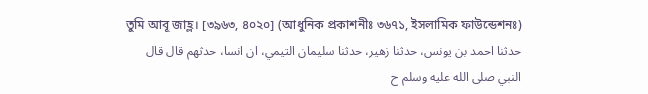তুমি আবূ জাহ্ল। [৩৯৬৩, ৪০২০] (আধুনিক প্রকাশনীঃ ৩৬৭১, ইসলামিক ফাউন্ডেশনঃ)
حدثنا احمد بن يونس، حدثنا زهير، حدثنا سليمان التيمي، ان انسا، حدثهم قال قال النبي صلى الله عليه وسلم ح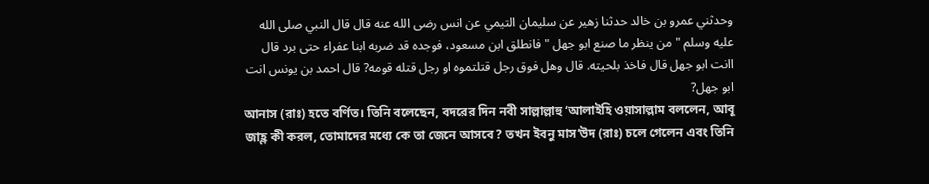وحدثني عمرو بن خالد حدثنا زهير عن سليمان التيمي عن انس رضى الله عنه قال قال النبي صلى الله عليه وسلم " من ينظر ما صنع ابو جهل " فانطلق ابن مسعود، فوجده قد ضربه ابنا عفراء حتى برد قال اانت ابو جهل قال فاخذ بلحيته. قال وهل فوق رجل قتلتموه او رجل قتله قومه? قال احمد بن يونس انت ابو جهل?
আনাস (রাঃ) হতে বর্ণিত। তিনি বলেছেন, বদরের দিন নবী সাল্লাল্লাহু ‘আলাইহি ওয়াসাল্লাম বললেন, আবূ জাহ্ল কী করল, তোমাদের মধ্যে কে তা জেনে আসবে? তখন ইবনু মাস‘উদ (রাঃ) চলে গেলেন এবং তিনি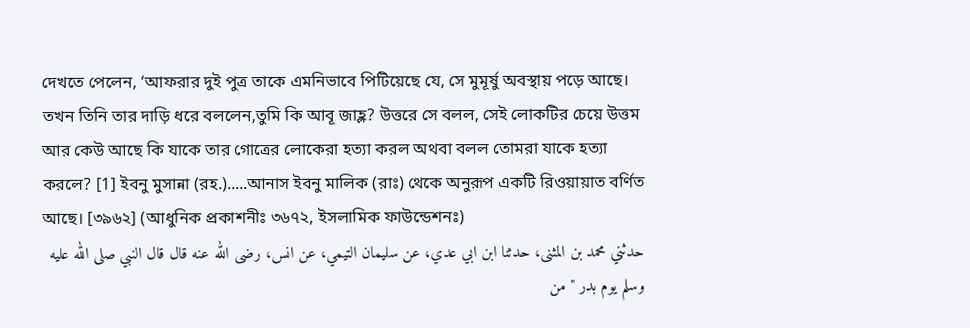দেখতে পেলেন, ‘আফরার দুই পুত্র তাকে এমনিভাবে পিটিয়েছে যে, সে মুমূর্ষু অবস্থায় পড়ে আছে। তখন তিনি তার দাড়ি ধরে বললেন,তুমি কি আবূ জাহ্ল? উত্তরে সে বলল, সেই লোকটির চেয়ে উত্তম আর কেউ আছে কি যাকে তার গোত্রের লোকেরা হত্যা করল অথবা বলল তোমরা যাকে হত্যা করলে? [1] ইবনু মুসান্না (রহ.).....আনাস ইবনু মালিক (রাঃ) থেকে অনুরূপ একটি রিওয়ায়াত বর্ণিত আছে। [৩৯৬২] (আধুনিক প্রকাশনীঃ ৩৬৭২, ইসলামিক ফাউন্ডেশনঃ)
حدثني محمد بن المثنى، حدثنا ابن ابي عدي، عن سليمان التيمي، عن انس، رضى الله عنه قال قال النبي صلى الله عليه وسلم يوم بدر " من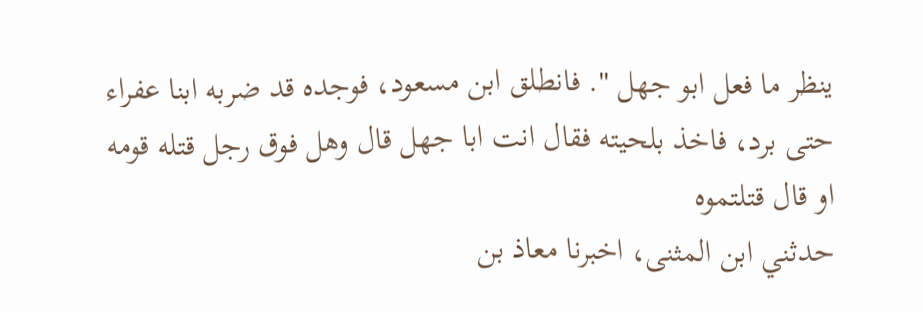ينظر ما فعل ابو جهل ". فانطلق ابن مسعود، فوجده قد ضربه ابنا عفراء حتى برد، فاخذ بلحيته فقال انت ابا جهل قال وهل فوق رجل قتله قومه او قال قتلتموه
حدثني ابن المثنى، اخبرنا معاذ بن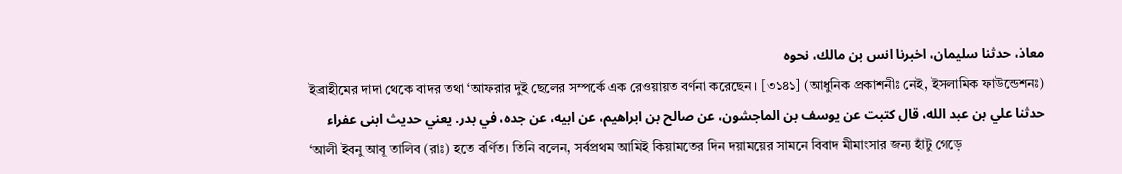معاذ، حدثنا سليمان، اخبرنا انس بن مالك، نحوه
ইব্রাহীমের দাদা থেকে বাদর তথা ‘আফরার দুই ছেলের সম্পর্কে এক রেওয়ায়ত বর্ণনা করেছেন। [৩১৪১] (আধুনিক প্রকাশনীঃ নেই, ইসলামিক ফাউন্ডেশনঃ)
حدثنا علي بن عبد الله، قال كتبت عن يوسف بن الماجشون، عن صالح بن ابراهيم، عن ابيه، عن جده، في بدر. يعني حديث ابنى عفراء
‘আলী ইবনু আবূ তালিব (রাঃ) হতে বর্ণিত। তিনি বলেন, সর্বপ্রথম আমিই কিয়ামতের দিন দয়াময়ের সামনে বিবাদ মীমাংসার জন্য হাঁটু গেড়ে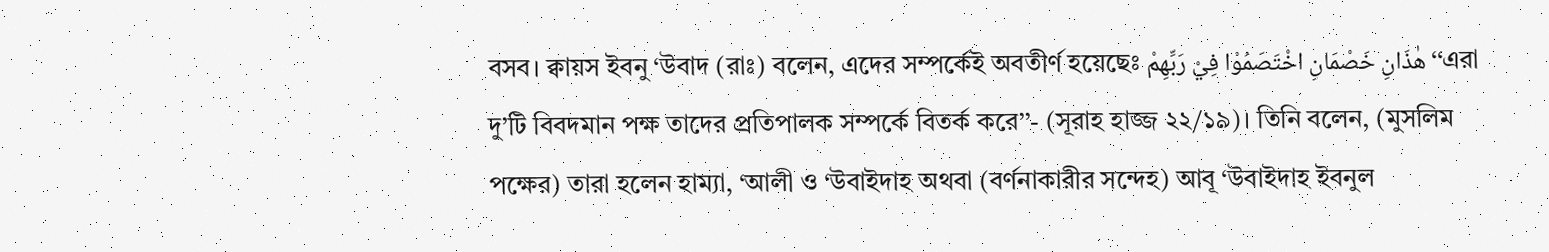বসব। ক্বায়স ইবনু ‘উবাদ (রাঃ) বলেন, এদের সম্পর্কেই অবতীর্ণ হয়েছেঃ هٰذَانِ خَصْمَانِ اخْتَصَمُوْا فِيْ رَبِّهِمْ ‘‘এরা দু’টি বিবদমান পক্ষ তাদের প্রতিপালক সম্পর্কে বিতর্ক করে’’- (সূরাহ হাজ্জ ২২/১৯)। তিনি বলেন, (মুসলিম পক্ষের) তারা হলেন হাম্যা, ‘আলী ও ‘উবাইদাহ অথবা (বর্ণনাকারীর সন্দেহ) আবূ ‘উবাইদাহ ইবনুল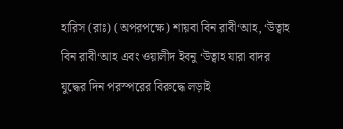হারিস (রাঃ) (অপরপক্ষে) শায়বা বিন রাবী‘আহ, ‘উত্বাহ বিন রাবী‘আহ এবং ওয়ালীদ ইবনু ‘উত্বাহ যারা বাদর যুদ্ধের দিন পরস্পরের বিরুদ্ধে লড়াই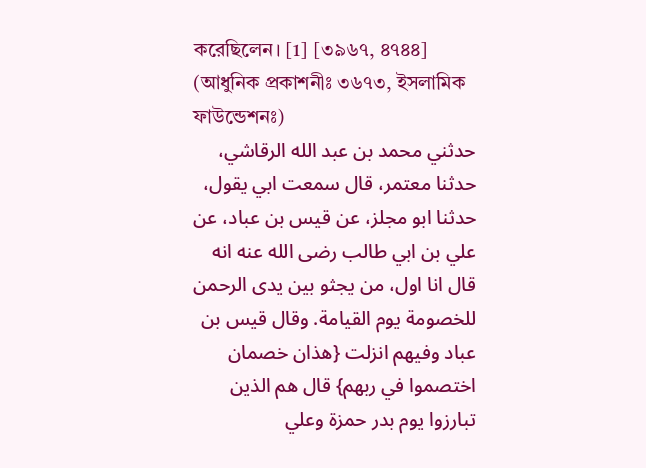করেছিলেন। [1] [৩৯৬৭, ৪৭৪৪] (আধুনিক প্রকাশনীঃ ৩৬৭৩, ইসলামিক ফাউন্ডেশনঃ)
حدثني محمد بن عبد الله الرقاشي، حدثنا معتمر، قال سمعت ابي يقول، حدثنا ابو مجلز، عن قيس بن عباد، عن علي بن ابي طالب رضى الله عنه انه قال انا اول، من يجثو بين يدى الرحمن للخصومة يوم القيامة. وقال قيس بن عباد وفيهم انزلت {هذان خصمان اختصموا في ربهم} قال هم الذين تبارزوا يوم بدر حمزة وعلي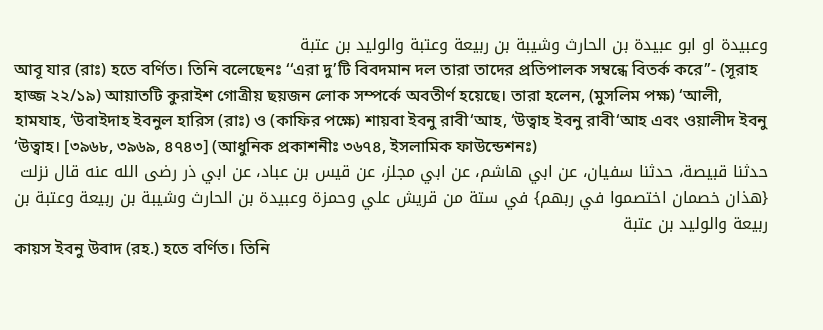وعبيدة او ابو عبيدة بن الحارث وشيبة بن ربيعة وعتبة والوليد بن عتبة
আবূ যার (রাঃ) হতে বর্ণিত। তিনি বলেছেনঃ ‘‘এরা দু’টি বিবদমান দল তারা তাদের প্রতিপালক সম্বন্ধে বিতর্ক করে’’- (সূরাহ হাজ্জ ২২/১৯) আয়াতটি কুরাইশ গোত্রীয় ছয়জন লোক সম্পর্কে অবতীর্ণ হয়েছে। তারা হলেন, (মুসলিম পক্ষ) ‘আলী, হামযাহ, ‘উবাইদাহ ইবনুল হারিস (রাঃ) ও (কাফির পক্ষে) শায়বা ইবনু রাবী‘আহ, ‘উত্বাহ ইবনু রাবী‘আহ এবং ওয়ালীদ ইবনু ‘উত্বাহ। [৩৯৬৮, ৩৯৬৯, ৪৭৪৩] (আধুনিক প্রকাশনীঃ ৩৬৭৪, ইসলামিক ফাউন্ডেশনঃ)
حدثنا قبيصة، حدثنا سفيان، عن ابي هاشم، عن ابي مجلز، عن قيس بن عباد، عن ابي ذر رضى الله عنه قال نزلت {هذان خصمان اختصموا في ربهم} في ستة من قريش علي وحمزة وعبيدة بن الحارث وشيبة بن ربيعة وعتبة بن ربيعة والوليد بن عتبة
কায়স ইবনু উবাদ (রহ.) হতে বর্ণিত। তিনি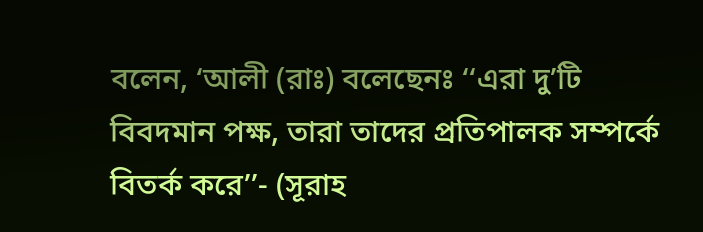বলেন, ‘আলী (রাঃ) বলেছেনঃ ‘‘এরা দু’টি বিবদমান পক্ষ, তারা তাদের প্রতিপালক সম্পর্কে বিতর্ক করে’’- (সূরাহ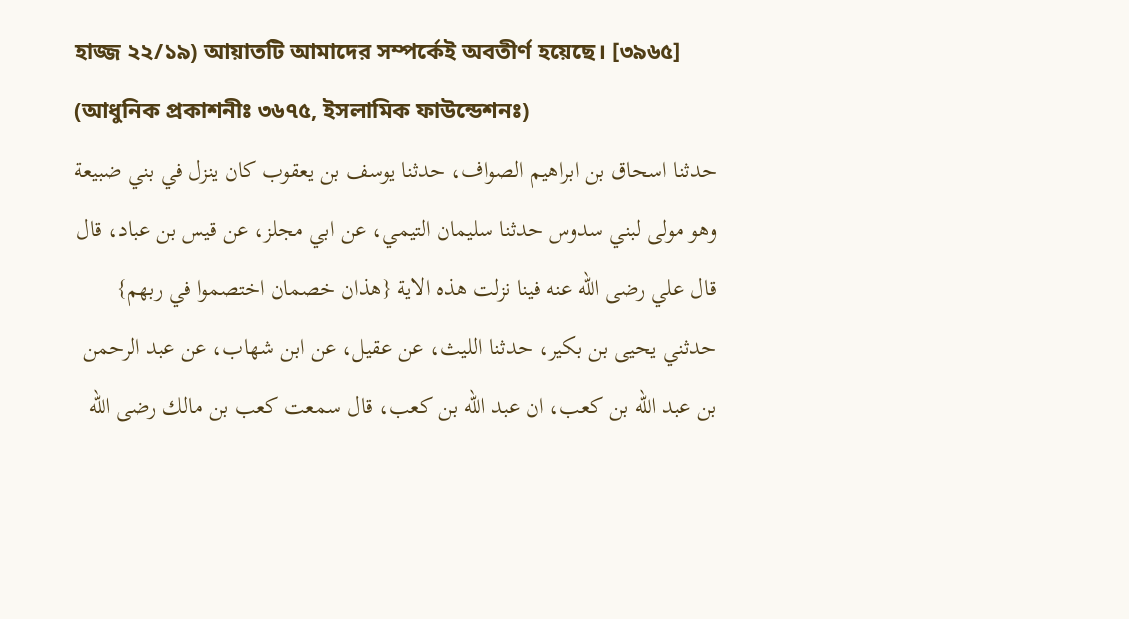হাজ্জ ২২/১৯) আয়াতটি আমাদের সম্পর্কেই অবতীর্ণ হয়েছে। [৩৯৬৫] (আধুনিক প্রকাশনীঃ ৩৬৭৫, ইসলামিক ফাউন্ডেশনঃ)
حدثنا اسحاق بن ابراهيم الصواف، حدثنا يوسف بن يعقوب كان ينزل في بني ضبيعة وهو مولى لبني سدوس حدثنا سليمان التيمي، عن ابي مجلز، عن قيس بن عباد، قال قال علي رضى الله عنه فينا نزلت هذه الاية {هذان خصمان اختصموا في ربهم}
حدثني يحيى بن بكير، حدثنا الليث، عن عقيل، عن ابن شهاب، عن عبد الرحمن بن عبد الله بن كعب، ان عبد الله بن كعب، قال سمعت كعب بن مالك رضى الله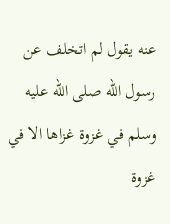عنه يقول لم اتخلف عن رسول الله صلى الله عليه وسلم في غزوة غزاها الا في غزوة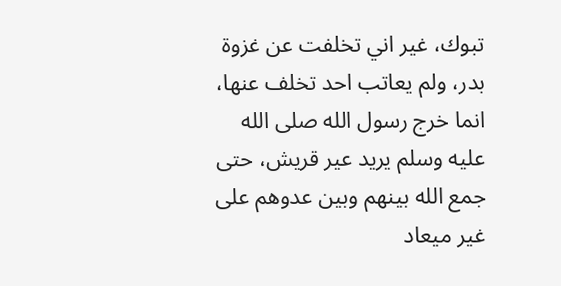تبوك، غير اني تخلفت عن غزوة بدر، ولم يعاتب احد تخلف عنها، انما خرج رسول الله صلى الله عليه وسلم يريد عير قريش، حتى جمع الله بينهم وبين عدوهم على غير ميعاد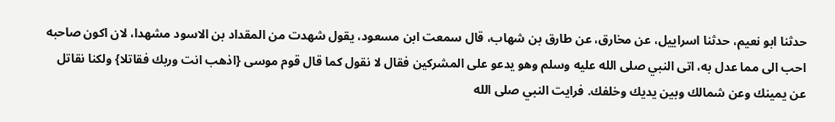حدثنا ابو نعيم، حدثنا اسراييل، عن مخارق، عن طارق بن شهاب، قال سمعت ابن مسعود، يقول شهدت من المقداد بن الاسود مشهدا، لان اكون صاحبه احب الى مما عدل به، اتى النبي صلى الله عليه وسلم وهو يدعو على المشركين فقال لا نقول كما قال قوم موسى {اذهب انت وربك فقاتلا} ولكنا نقاتل عن يمينك وعن شمالك وبين يديك وخلفك. فرايت النبي صلى الله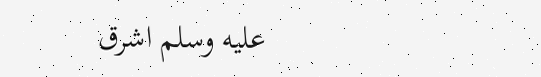عليه وسلم اشرق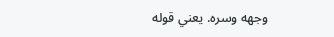وجهه وسره. يعني قوله